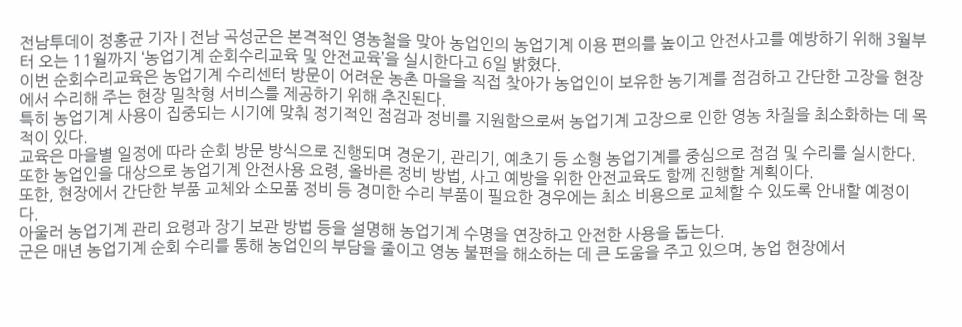전남투데이 정홍균 기자 | 전남 곡성군은 본격적인 영농철을 맞아 농업인의 농업기계 이용 편의를 높이고 안전사고를 예방하기 위해 3월부터 오는 11월까지 ‘농업기계 순회수리교육 및 안전교육’을 실시한다고 6일 밝혔다.
이번 순회수리교육은 농업기계 수리센터 방문이 어려운 농촌 마을을 직접 찾아가 농업인이 보유한 농기계를 점검하고 간단한 고장을 현장에서 수리해 주는 현장 밀착형 서비스를 제공하기 위해 추진된다.
특히 농업기계 사용이 집중되는 시기에 맞춰 정기적인 점검과 정비를 지원함으로써 농업기계 고장으로 인한 영농 차질을 최소화하는 데 목적이 있다.
교육은 마을별 일정에 따라 순회 방문 방식으로 진행되며 경운기, 관리기, 예초기 등 소형 농업기계를 중심으로 점검 및 수리를 실시한다.
또한 농업인을 대상으로 농업기계 안전사용 요령, 올바른 정비 방법, 사고 예방을 위한 안전교육도 함께 진행할 계획이다.
또한, 현장에서 간단한 부품 교체와 소모품 정비 등 경미한 수리 부품이 필요한 경우에는 최소 비용으로 교체할 수 있도록 안내할 예정이다.
아울러 농업기계 관리 요령과 장기 보관 방법 등을 설명해 농업기계 수명을 연장하고 안전한 사용을 돕는다.
군은 매년 농업기계 순회 수리를 통해 농업인의 부담을 줄이고 영농 불편을 해소하는 데 큰 도움을 주고 있으며, 농업 현장에서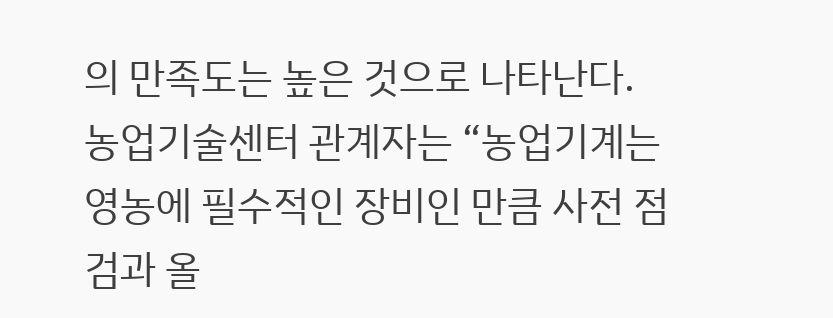의 만족도는 높은 것으로 나타난다.
농업기술센터 관계자는 “농업기계는 영농에 필수적인 장비인 만큼 사전 점검과 올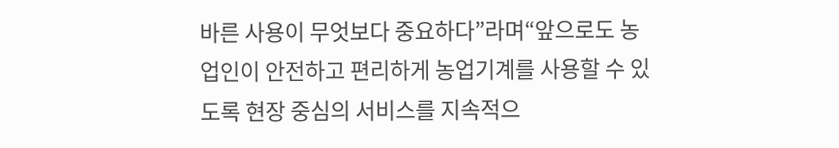바른 사용이 무엇보다 중요하다”라며“앞으로도 농업인이 안전하고 편리하게 농업기계를 사용할 수 있도록 현장 중심의 서비스를 지속적으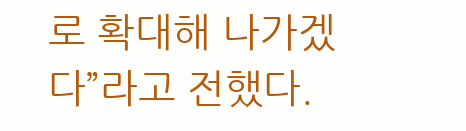로 확대해 나가겠다”라고 전했다.